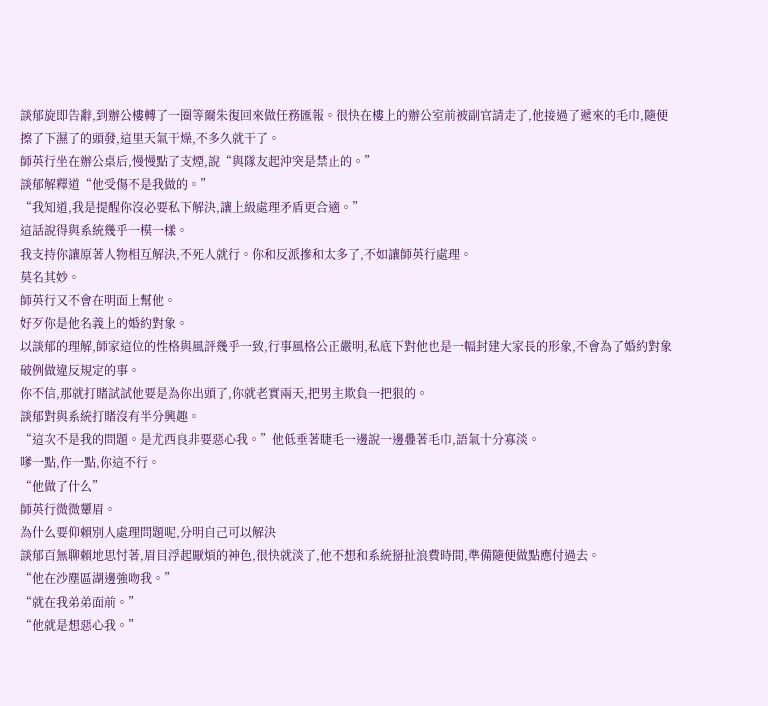談郁旋即告辭,到辦公樓轉了一圈等爾朱復回來做任務匯報。很快在樓上的辦公室前被副官請走了,他接過了遞來的毛巾,隨便擦了下濕了的頭發,這里天氣干燥,不多久就干了。
師英行坐在辦公桌后,慢慢點了支煙,說“與隊友起沖突是禁止的。”
談郁解釋道“他受傷不是我做的。”
“我知道,我是提醒你沒必要私下解決,讓上級處理矛盾更合適。”
這話說得與系統幾乎一模一樣。
我支持你讓原著人物相互解決,不死人就行。你和反派摻和太多了,不如讓師英行處理。
莫名其妙。
師英行又不會在明面上幫他。
好歹你是他名義上的婚約對象。
以談郁的理解,師家這位的性格與風評幾乎一致,行事風格公正嚴明,私底下對他也是一幅封建大家長的形象,不會為了婚約對象破例做違反規定的事。
你不信,那就打賭試試他要是為你出頭了,你就老實兩天,把男主欺負一把狠的。
談郁對與系統打賭沒有半分興趣。
“這次不是我的問題。是尤西良非要惡心我。”他低垂著睫毛一邊說一邊疊著毛巾,語氣十分寡淡。
嗲一點,作一點,你這不行。
“他做了什么”
師英行微微顰眉。
為什么要仰賴別人處理問題呢,分明自己可以解決
談郁百無聊賴地思忖著,眉目浮起厭煩的神色,很快就淡了,他不想和系統掰扯浪費時間,準備隨便做點應付過去。
“他在沙塵區湖邊強吻我。”
“就在我弟弟面前。”
“他就是想惡心我。”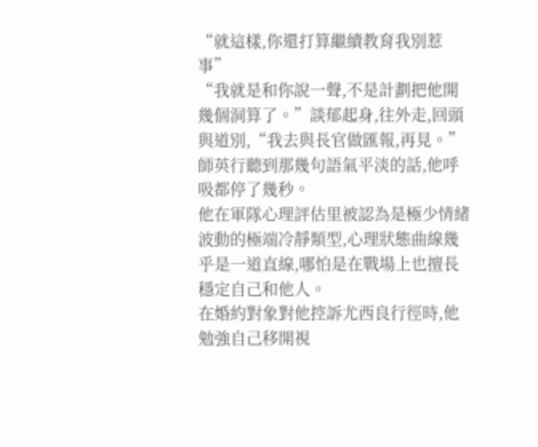“就這樣,你還打算繼續教育我別惹事”
“我就是和你說一聲,不是計劃把他開幾個洞算了。”談郁起身,往外走,回頭與道別,“我去與長官做匯報,再見。”
師英行聽到那幾句語氣平淡的話,他呼吸都停了幾秒。
他在軍隊心理評估里被認為是極少情緒波動的極端冷靜類型,心理狀態曲線幾乎是一道直線,哪怕是在戰場上也擅長穩定自己和他人。
在婚約對象對他控訴尤西良行徑時,他勉強自己移開視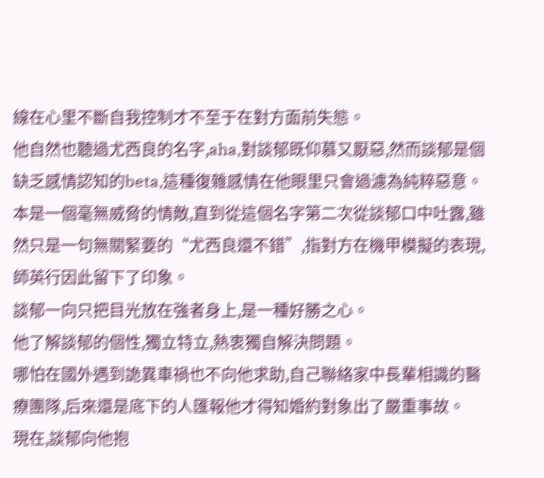線在心里不斷自我控制才不至于在對方面前失態。
他自然也聽過尤西良的名字,aha,對談郁既仰慕又厭惡,然而談郁是個缺乏感情認知的beta,這種復雜感情在他眼里只會過濾為純粹惡意。
本是一個毫無威脅的情敵,直到從這個名字第二次從談郁口中吐露,雖然只是一句無關緊要的“尤西良還不錯”,指對方在機甲模擬的表現,師英行因此留下了印象。
談郁一向只把目光放在強者身上,是一種好勝之心。
他了解談郁的個性,獨立特立,熱衷獨自解決問題。
哪怕在國外遇到詭異車禍也不向他求助,自己聯絡家中長輩相識的醫療團隊,后來還是底下的人匯報他才得知婚約對象出了嚴重事故。
現在,談郁向他抱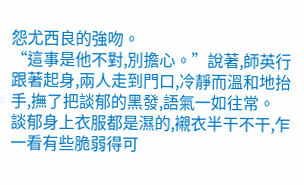怨尤西良的強吻。
“這事是他不對,別擔心。”說著,師英行跟著起身,兩人走到門口,冷靜而溫和地抬手,撫了把談郁的黑發,語氣一如往常。
談郁身上衣服都是濕的,襯衣半干不干,乍一看有些脆弱得可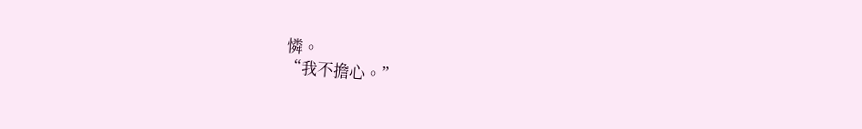憐。
“我不擔心。”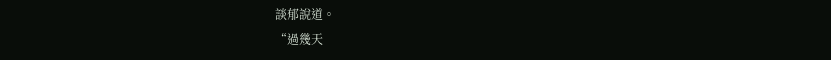談郁說道。
“過幾天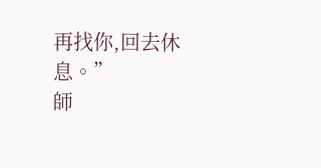再找你,回去休息。”
師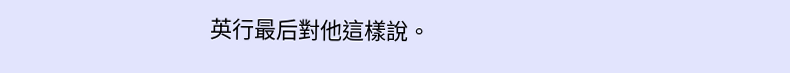英行最后對他這樣說。